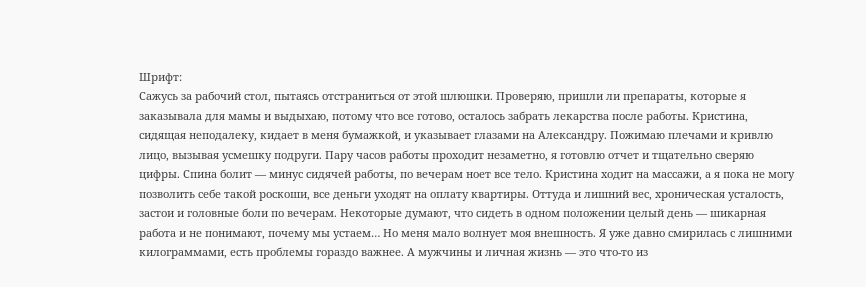Шрифт:
Сажусь за рабочий стол, пытаясь отстраниться от этой шлюшки. Проверяю, пришли ли препараты, которые я заказывала для мамы и выдыхаю, потому что все готово, осталось забрать лекарства после работы. Кристина, сидящая неподалеку, кидает в меня бумажкой, и указывает глазами на Александру. Пожимаю плечами и кривлю лицо, вызывая усмешку подруги. Пару часов работы проходит незаметно, я готовлю отчет и тщательно сверяю цифры. Спина болит — минус сидячей работы, по вечерам ноет все тело. Кристина ходит на массажи, а я пока не могу позволить себе такой роскоши, все деньги уходят на оплату квартиры. Оттуда и лишний вес, хроническая усталость, застои и головные боли по вечерам. Некоторые думают, что сидеть в одном положении целый день — шикарная работа и не понимают, почему мы устаем… Но меня мало волнует моя внешность. Я уже давно смирилась с лишними килограммами, есть проблемы гораздо важнее. А мужчины и личная жизнь — это что-то из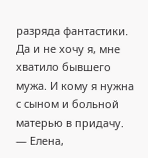разряда фантастики. Да и не хочу я, мне хватило бывшего мужа. И кому я нужна с сыном и больной матерью в придачу.
— Елена,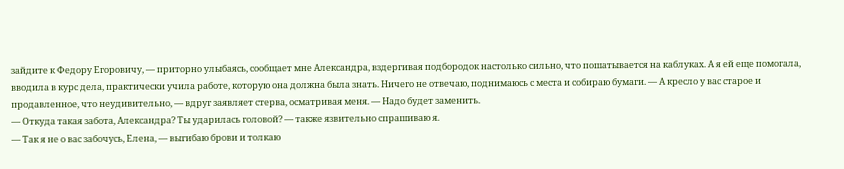зайдите к Федору Егоровичу, — приторно улыбаясь, сообщает мне Александра, вздергивая подбородок настолько сильно, что пошатывается на каблуках. А я ей еще помогала, вводила в курс дела, практически учила работе, которую она должна была знать. Ничего не отвечаю, поднимаюсь с места и собираю бумаги. — А кресло у вас старое и продавленное, что неудивительно, — вдруг заявляет стерва, осматривая меня. — Надо будет заменить.
— Откуда такая забота, Александра? Ты ударилась головой? — также язвительно спрашиваю я.
— Так я не о вас забочусь, Елена, — выгибаю брови и толкаю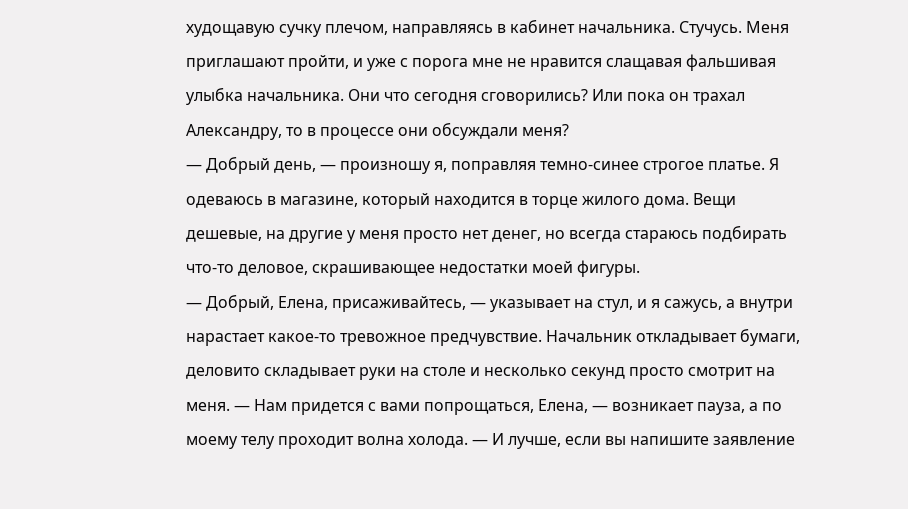худощавую сучку плечом, направляясь в кабинет начальника. Стучусь. Меня приглашают пройти, и уже с порога мне не нравится слащавая фальшивая улыбка начальника. Они что сегодня сговорились? Или пока он трахал Александру, то в процессе они обсуждали меня?
— Добрый день, — произношу я, поправляя темно-синее строгое платье. Я одеваюсь в магазине, который находится в торце жилого дома. Вещи дешевые, на другие у меня просто нет денег, но всегда стараюсь подбирать что-то деловое, скрашивающее недостатки моей фигуры.
— Добрый, Елена, присаживайтесь, — указывает на стул, и я сажусь, а внутри нарастает какое-то тревожное предчувствие. Начальник откладывает бумаги, деловито складывает руки на столе и несколько секунд просто смотрит на меня. — Нам придется с вами попрощаться, Елена, — возникает пауза, а по моему телу проходит волна холода. — И лучше, если вы напишите заявление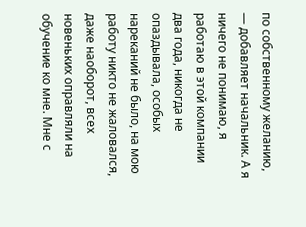по собственному желанию, — добавляет начальник. А я ничего не понимаю, я работаю в этой компании два года, никогда не опаздывала, особых нареканий не было, на мою работу никто не жаловался, даже наоборот, всех новеньких оправляли на обучение ко мне. Мне с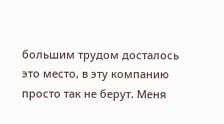большим трудом досталось это место, в эту компанию просто так не берут. Меня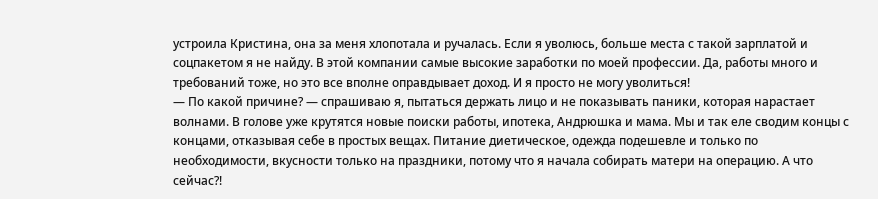устроила Кристина, она за меня хлопотала и ручалась. Если я уволюсь, больше места с такой зарплатой и соцпакетом я не найду. В этой компании самые высокие заработки по моей профессии. Да, работы много и требований тоже, но это все вполне оправдывает доход. И я просто не могу уволиться!
— По какой причине? — спрашиваю я, пытаться держать лицо и не показывать паники, которая нарастает волнами. В голове уже крутятся новые поиски работы, ипотека, Андрюшка и мама. Мы и так еле сводим концы с концами, отказывая себе в простых вещах. Питание диетическое, одежда подешевле и только по необходимости, вкусности только на праздники, потому что я начала собирать матери на операцию. А что сейчас?!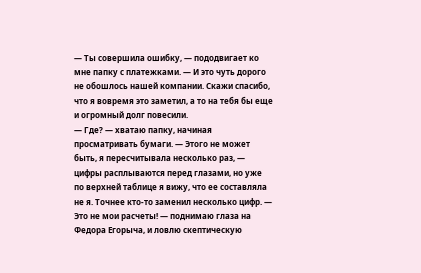— Ты совершила ошибку, — пододвигает ко мне папку с платежками. — И это чуть дорого не обошлось нашей компании. Скажи спасибо, что я вовремя это заметил, а то на тебя бы еще и огромный долг повесили.
— Где? — хватаю папку, начиная просматривать бумаги. — Этого не может быть, я пересчитывала несколько раз, — цифры расплываются перед глазами, но уже по верхней таблице я вижу, что ее составляла не я. Точнее кто-то заменил несколько цифр. — Это не мои расчеты! — поднимаю глаза на Федора Егорыча, и ловлю скептическую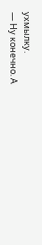ухмылку.
— Ну конечно. А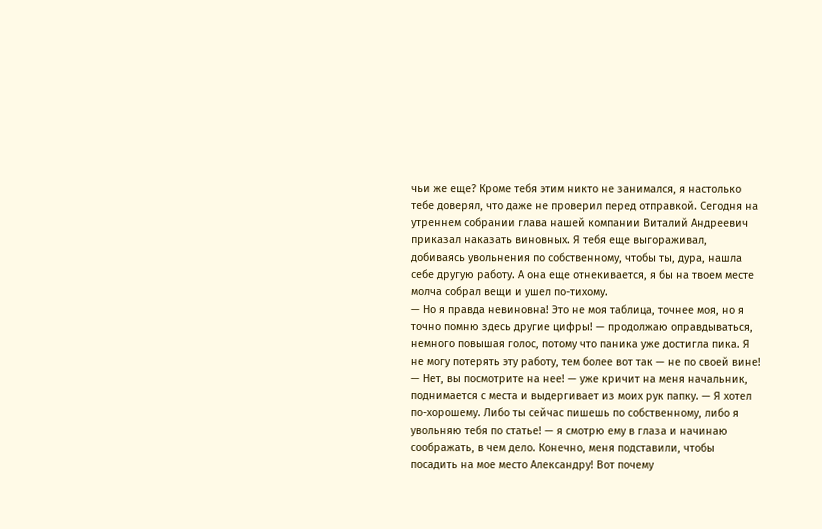чьи же еще? Кроме тебя этим никто не занимался, я настолько тебе доверял, что даже не проверил перед отправкой. Сегодня на утреннем собрании глава нашей компании Виталий Андреевич приказал наказать виновных. Я тебя еще выгораживал, добиваясь увольнения по собственному, чтобы ты, дура, нашла себе другую работу. А она еще отнекивается, я бы на твоем месте молча собрал вещи и ушел по-тихому.
— Но я правда невиновна! Это не моя таблица, точнее моя, но я точно помню здесь другие цифры! — продолжаю оправдываться, немного повышая голос, потому что паника уже достигла пика. Я не могу потерять эту работу, тем более вот так — не по своей вине!
— Нет, вы посмотрите на нее! — уже кричит на меня начальник, поднимается с места и выдергивает из моих рук папку. — Я хотел по-хорошему. Либо ты сейчас пишешь по собственному, либо я увольняю тебя по статье! — я смотрю ему в глаза и начинаю соображать, в чем дело. Конечно, меня подставили, чтобы посадить на мое место Александру! Вот почему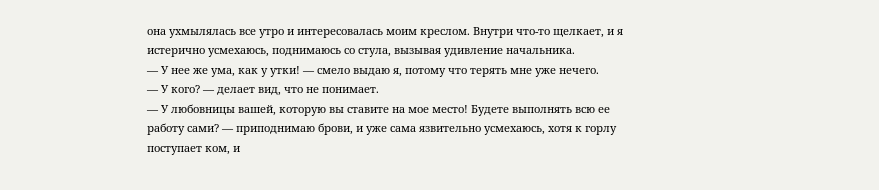она ухмылялась все утро и интересовалась моим креслом. Внутри что-то щелкает, и я истерично усмехаюсь, поднимаюсь со стула, вызывая удивление начальника.
— У нее же ума, как у утки! — смело выдаю я, потому что терять мне уже нечего.
— У кого? — делает вид, что не понимает.
— У любовницы вашей, которую вы ставите на мое место! Будете выполнять всю ее работу сами? — приподнимаю брови, и уже сама язвительно усмехаюсь, хотя к горлу поступает ком, и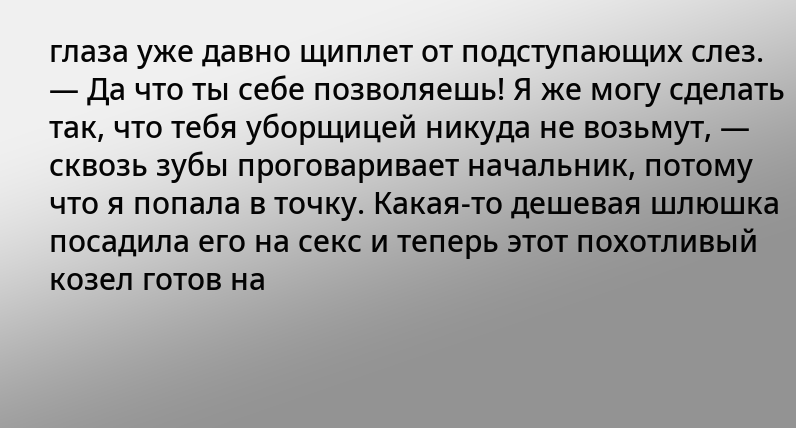глаза уже давно щиплет от подступающих слез.
— Да что ты себе позволяешь! Я же могу сделать так, что тебя уборщицей никуда не возьмут, — сквозь зубы проговаривает начальник, потому что я попала в точку. Какая-то дешевая шлюшка посадила его на секс и теперь этот похотливый козел готов на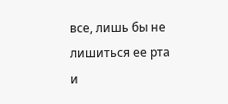все, лишь бы не лишиться ее рта и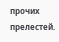прочих прелестей.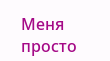Меня просто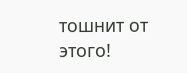тошнит от этого!